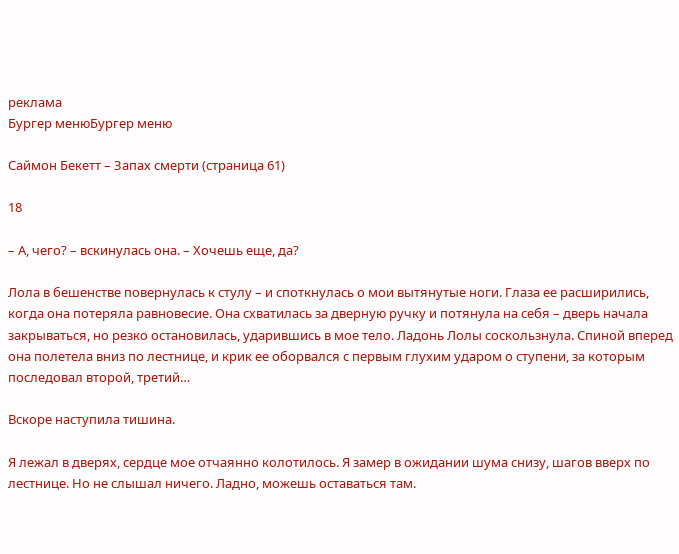реклама
Бургер менюБургер меню

Саймон Бекетт – Запах смерти (страница 61)

18

– А, чего? – вскинулась она. – Хочешь еще, да?

Лола в бешенстве повернулась к стулу – и споткнулась о мои вытянутые ноги. Глаза ее расширились, когда она потеряла равновесие. Она схватилась за дверную ручку и потянула на себя – дверь начала закрываться, но резко остановилась, ударившись в мое тело. Ладонь Лолы соскользнула. Спиной вперед она полетела вниз по лестнице, и крик ее оборвался с первым глухим ударом о ступени, за которым последовал второй, третий…

Вскоре наступила тишина.

Я лежал в дверях, сердце мое отчаянно колотилось. Я замер в ожидании шума снизу, шагов вверх по лестнице. Но не слышал ничего. Ладно, можешь оставаться там.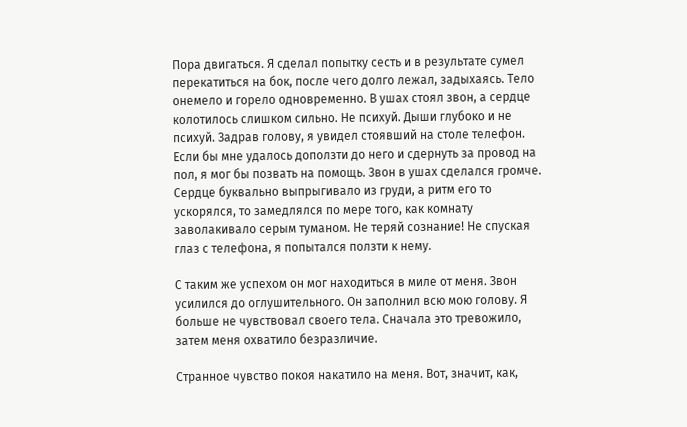Пора двигаться. Я сделал попытку сесть и в результате сумел перекатиться на бок, после чего долго лежал, задыхаясь. Тело онемело и горело одновременно. В ушах стоял звон, а сердце колотилось слишком сильно. Не психуй. Дыши глубоко и не психуй. Задрав голову, я увидел стоявший на столе телефон. Если бы мне удалось доползти до него и сдернуть за провод на пол, я мог бы позвать на помощь. Звон в ушах сделался громче. Сердце буквально выпрыгивало из груди, а ритм его то ускорялся, то замедлялся по мере того, как комнату заволакивало серым туманом. Не теряй сознание! Не спуская глаз с телефона, я попытался ползти к нему.

С таким же успехом он мог находиться в миле от меня. Звон усилился до оглушительного. Он заполнил всю мою голову. Я больше не чувствовал своего тела. Сначала это тревожило, затем меня охватило безразличие.

Странное чувство покоя накатило на меня. Вот, значит, как,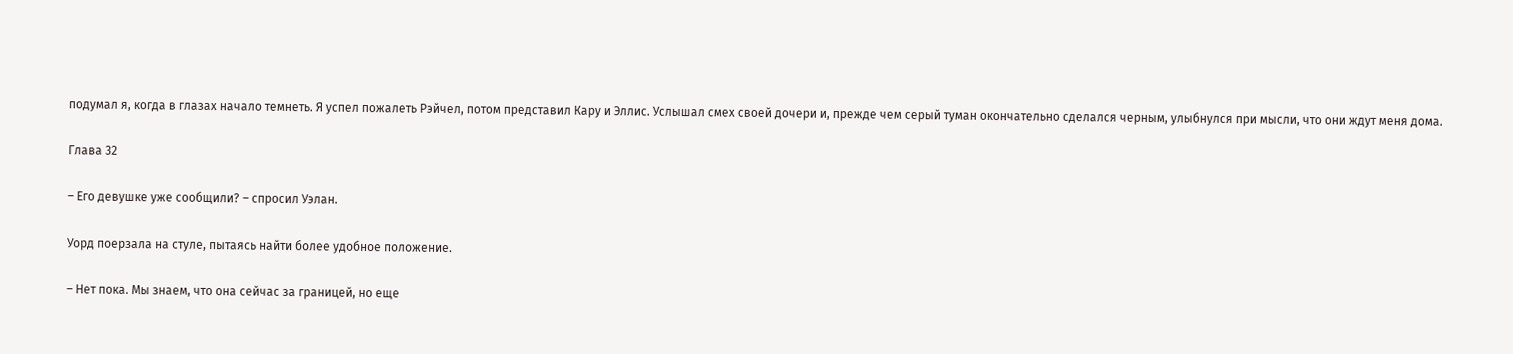подумал я, когда в глазах начало темнеть. Я успел пожалеть Рэйчел, потом представил Кару и Эллис. Услышал смех своей дочери и, прежде чем серый туман окончательно сделался черным, улыбнулся при мысли, что они ждут меня дома.

Глава 32

– Его девушке уже сообщили? – спросил Уэлан.

Уорд поерзала на стуле, пытаясь найти более удобное положение.

– Нет пока. Мы знаем, что она сейчас за границей, но еще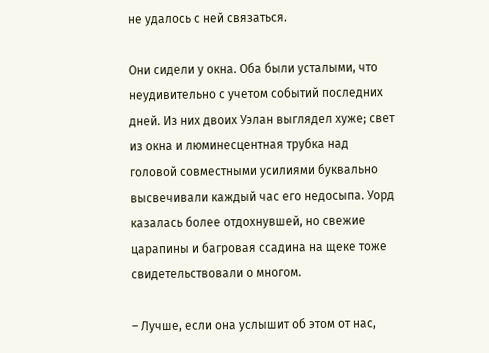не удалось с ней связаться.

Они сидели у окна. Оба были усталыми, что неудивительно с учетом событий последних дней. Из них двоих Уэлан выглядел хуже; свет из окна и люминесцентная трубка над головой совместными усилиями буквально высвечивали каждый час его недосыпа. Уорд казалась более отдохнувшей, но свежие царапины и багровая ссадина на щеке тоже свидетельствовали о многом.

– Лучше, если она услышит об этом от нас,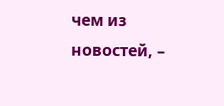чем из новостей, –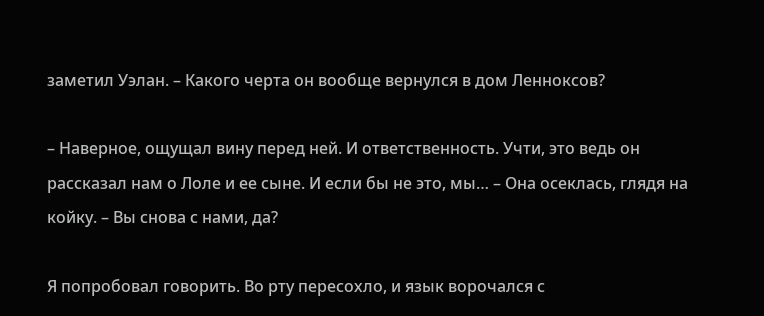заметил Уэлан. – Какого черта он вообще вернулся в дом Ленноксов?

– Наверное, ощущал вину перед ней. И ответственность. Учти, это ведь он рассказал нам о Лоле и ее сыне. И если бы не это, мы… – Она осеклась, глядя на койку. – Вы снова с нами, да?

Я попробовал говорить. Во рту пересохло, и язык ворочался с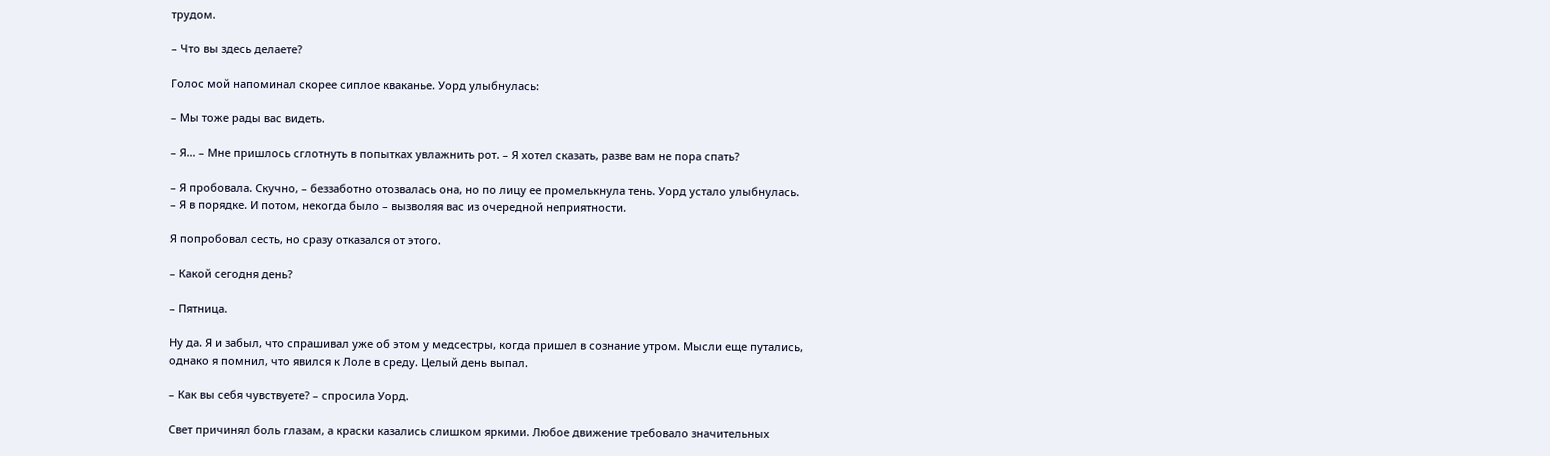трудом.

– Что вы здесь делаете?

Голос мой напоминал скорее сиплое кваканье. Уорд улыбнулась:

– Мы тоже рады вас видеть.

– Я… – Мне пришлось сглотнуть в попытках увлажнить рот. – Я хотел сказать, разве вам не пора спать?

– Я пробовала. Скучно, – беззаботно отозвалась она, но по лицу ее промелькнула тень. Уорд устало улыбнулась. – Я в порядке. И потом, некогда было – вызволяя вас из очередной неприятности.

Я попробовал сесть, но сразу отказался от этого.

– Какой сегодня день?

– Пятница.

Ну да. Я и забыл, что спрашивал уже об этом у медсестры, когда пришел в сознание утром. Мысли еще путались, однако я помнил, что явился к Лоле в среду. Целый день выпал.

– Как вы себя чувствуете? – спросила Уорд.

Свет причинял боль глазам, а краски казались слишком яркими. Любое движение требовало значительных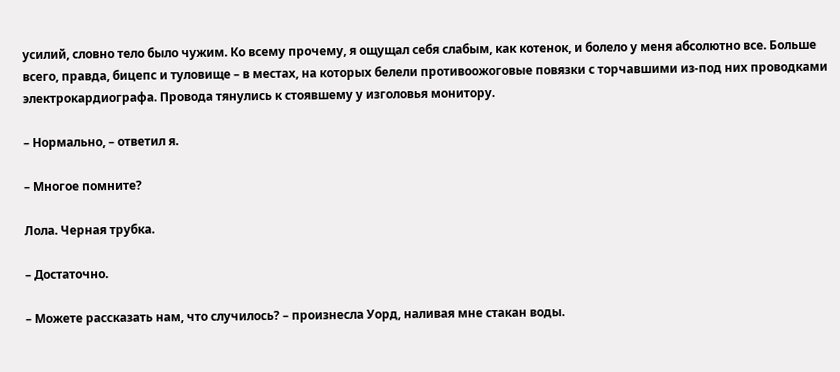усилий, словно тело было чужим. Ко всему прочему, я ощущал себя слабым, как котенок, и болело у меня абсолютно все. Больше всего, правда, бицепс и туловище – в местах, на которых белели противоожоговые повязки с торчавшими из-под них проводками электрокардиографа. Провода тянулись к стоявшему у изголовья монитору.

– Нормально, – ответил я.

– Многое помните?

Лола. Черная трубка.

– Достаточно.

– Можете рассказать нам, что случилось? – произнесла Уорд, наливая мне стакан воды.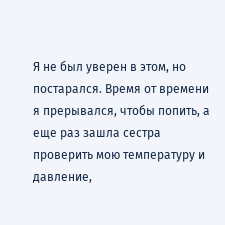Я не был уверен в этом, но постарался. Время от времени я прерывался, чтобы попить, а еще раз зашла сестра проверить мою температуру и давление,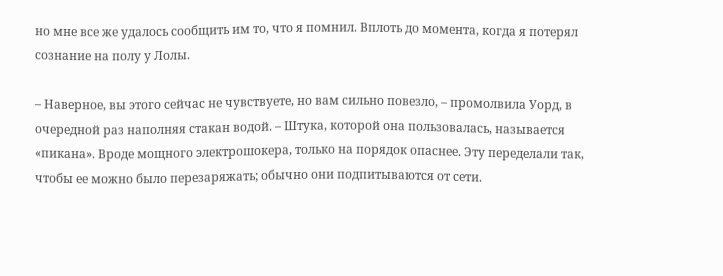но мне все же удалось сообщить им то, что я помнил. Вплоть до момента, когда я потерял сознание на полу у Лолы.

– Наверное, вы этого сейчас не чувствуете, но вам сильно повезло, – промолвила Уорд, в очередной раз наполняя стакан водой. – Штука, которой она пользовалась, называется «пикана». Вроде мощного электрошокера, только на порядок опаснее. Эту переделали так, чтобы ее можно было перезаряжать; обычно они подпитываются от сети.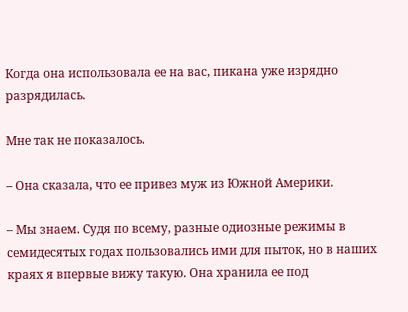Когда она использовала ее на вас, пикана уже изрядно разрядилась.

Мне так не показалось.

– Она сказала, что ее привез муж из Южной Америки.

– Мы знаем. Судя по всему, разные одиозные режимы в семидесятых годах пользовались ими для пыток, но в наших краях я впервые вижу такую. Она хранила ее под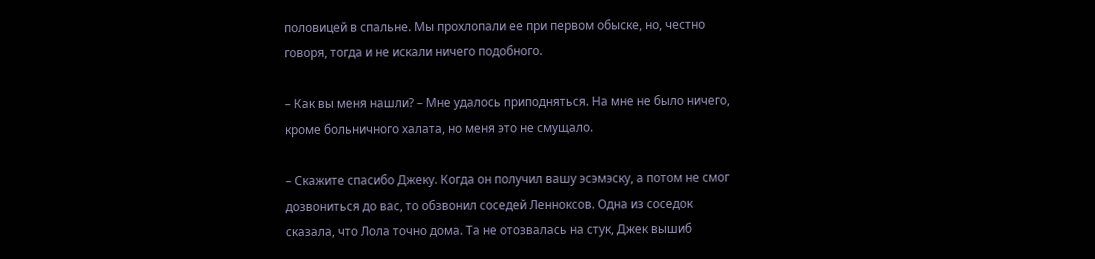половицей в спальне. Мы прохлопали ее при первом обыске, но, честно говоря, тогда и не искали ничего подобного.

– Как вы меня нашли? – Мне удалось приподняться. На мне не было ничего, кроме больничного халата, но меня это не смущало.

– Скажите спасибо Джеку. Когда он получил вашу эсэмэску, а потом не смог дозвониться до вас, то обзвонил соседей Ленноксов. Одна из соседок сказала, что Лола точно дома. Та не отозвалась на стук, Джек вышиб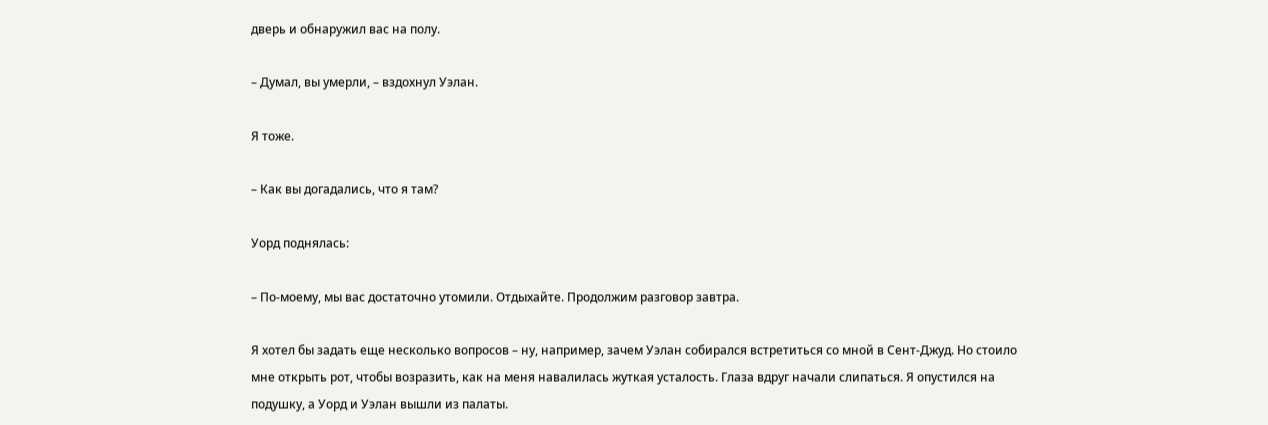дверь и обнаружил вас на полу.

– Думал, вы умерли, – вздохнул Уэлан.

Я тоже.

– Как вы догадались, что я там?

Уорд поднялась:

– По-моему, мы вас достаточно утомили. Отдыхайте. Продолжим разговор завтра.

Я хотел бы задать еще несколько вопросов – ну, например, зачем Уэлан собирался встретиться со мной в Сент-Джуд. Но стоило мне открыть рот, чтобы возразить, как на меня навалилась жуткая усталость. Глаза вдруг начали слипаться. Я опустился на подушку, а Уорд и Уэлан вышли из палаты.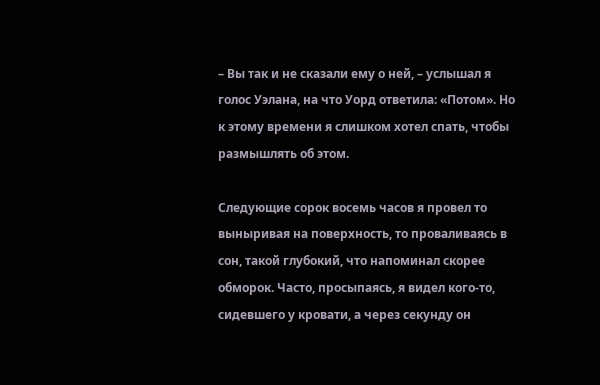– Вы так и не сказали ему о ней, – услышал я голос Уэлана, на что Уорд ответила: «Потом». Но к этому времени я слишком хотел спать, чтобы размышлять об этом.

Следующие сорок восемь часов я провел то выныривая на поверхность, то проваливаясь в сон, такой глубокий, что напоминал скорее обморок. Часто, просыпаясь, я видел кого-то, сидевшего у кровати, а через секунду он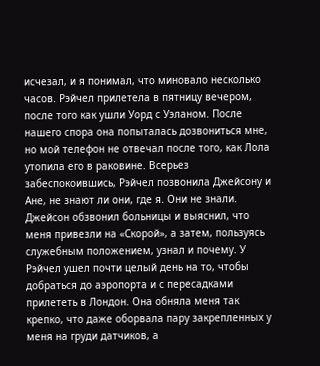исчезал, и я понимал, что миновало несколько часов. Рэйчел прилетела в пятницу вечером, после того как ушли Уорд с Уэланом. После нашего спора она попыталась дозвониться мне, но мой телефон не отвечал после того, как Лола утопила его в раковине. Всерьез забеспокоившись, Рэйчел позвонила Джейсону и Ане, не знают ли они, где я. Они не знали. Джейсон обзвонил больницы и выяснил, что меня привезли на «Скорой», а затем, пользуясь служебным положением, узнал и почему. У Рэйчел ушел почти целый день на то, чтобы добраться до аэропорта и с пересадками прилететь в Лондон. Она обняла меня так крепко, что даже оборвала пару закрепленных у меня на груди датчиков, а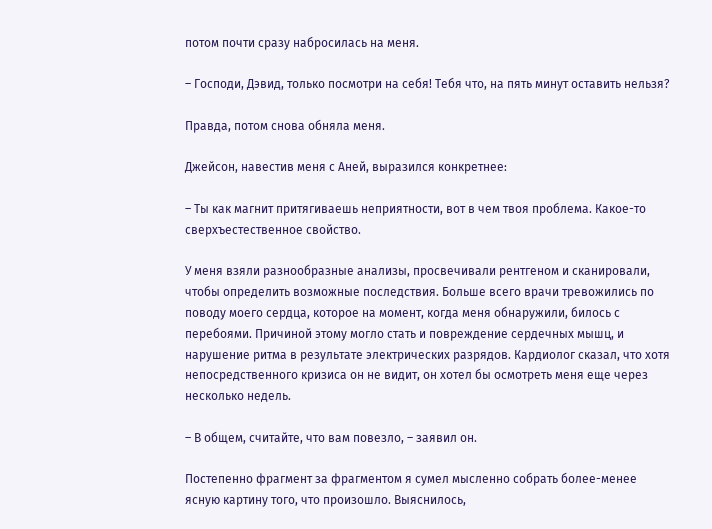потом почти сразу набросилась на меня.

– Господи, Дэвид, только посмотри на себя! Тебя что, на пять минут оставить нельзя?

Правда, потом снова обняла меня.

Джейсон, навестив меня с Аней, выразился конкретнее:

– Ты как магнит притягиваешь неприятности, вот в чем твоя проблема. Какое-то сверхъестественное свойство.

У меня взяли разнообразные анализы, просвечивали рентгеном и сканировали, чтобы определить возможные последствия. Больше всего врачи тревожились по поводу моего сердца, которое на момент, когда меня обнаружили, билось с перебоями. Причиной этому могло стать и повреждение сердечных мышц, и нарушение ритма в результате электрических разрядов. Кардиолог сказал, что хотя непосредственного кризиса он не видит, он хотел бы осмотреть меня еще через несколько недель.

– В общем, считайте, что вам повезло, – заявил он.

Постепенно фрагмент за фрагментом я сумел мысленно собрать более-менее ясную картину того, что произошло. Выяснилось,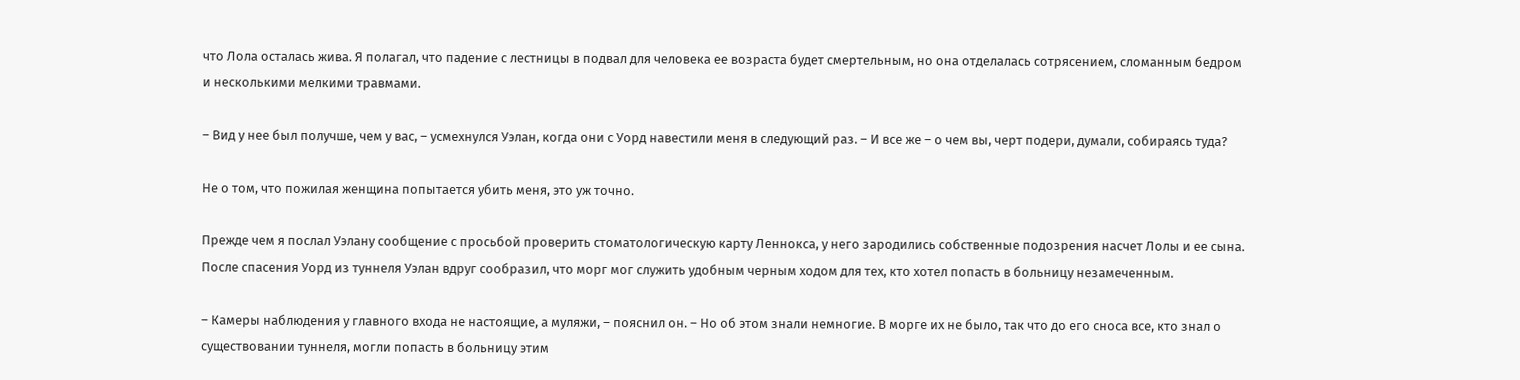что Лола осталась жива. Я полагал, что падение с лестницы в подвал для человека ее возраста будет смертельным, но она отделалась сотрясением, сломанным бедром и несколькими мелкими травмами.

– Вид у нее был получше, чем у вас, – усмехнулся Уэлан, когда они с Уорд навестили меня в следующий раз. – И все же – о чем вы, черт подери, думали, собираясь туда?

Не о том, что пожилая женщина попытается убить меня, это уж точно.

Прежде чем я послал Уэлану сообщение с просьбой проверить стоматологическую карту Леннокса, у него зародились собственные подозрения насчет Лолы и ее сына. После спасения Уорд из туннеля Уэлан вдруг сообразил, что морг мог служить удобным черным ходом для тех, кто хотел попасть в больницу незамеченным.

– Камеры наблюдения у главного входа не настоящие, а муляжи, – пояснил он. – Но об этом знали немногие. В морге их не было, так что до его сноса все, кто знал о существовании туннеля, могли попасть в больницу этим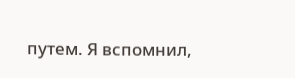путем. Я вспомнил,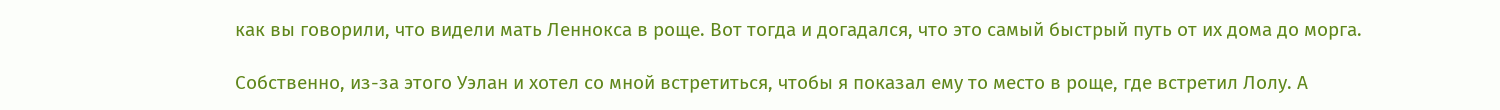как вы говорили, что видели мать Леннокса в роще. Вот тогда и догадался, что это самый быстрый путь от их дома до морга.

Собственно, из-за этого Уэлан и хотел со мной встретиться, чтобы я показал ему то место в роще, где встретил Лолу. А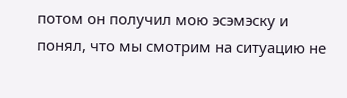потом он получил мою эсэмэску и понял, что мы смотрим на ситуацию не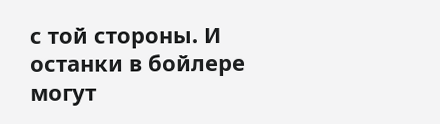с той стороны. И останки в бойлере могут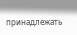принадлежать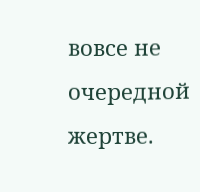вовсе не очередной жертве.